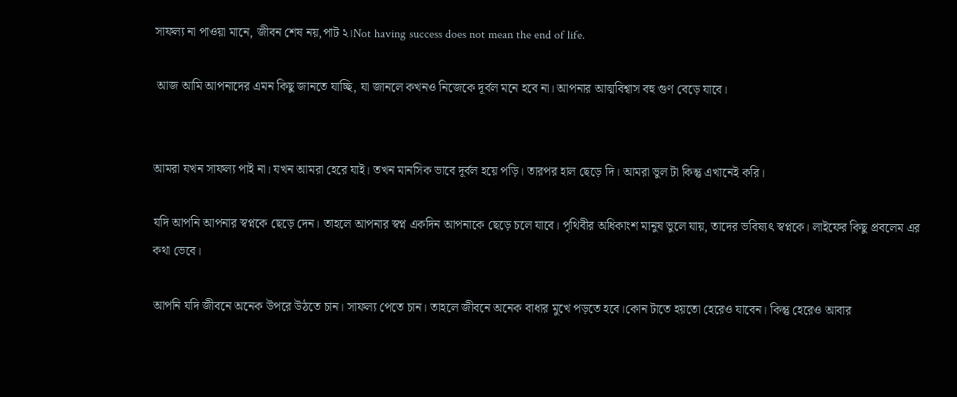সাফল্য না পাওয়া মানে, জীবন শেষ নয়,পাট ২।Not having success does not mean the end of life.

 আজ আমি আপনাদের এমন কিছু জানতে যাচ্ছি, যা জানলে কখনও নিজেকে দূর্বল মনে হবে না। আপনার আত্মবিশ্বাস বহু গুণ বেড়ে যাবে।


আমরা যখন সাফল্য পাই না। যখন আমরা হেরে যাই। তখন মানসিক ভাবে দূর্বল হয়ে পড়ি। তারপর হাল ছেড়ে দি। আমরা ভুল টা কিন্তু এখানেই করি।

যদি আপনি আপনার স্বপ্নকে ছেড়ে দেন। তাহলে আপনার স্বপ্ন একদিন আপনাকে ছেড়ে চলে যাবে। পৃথিবীর অধিকাংশ মানুষ ভুলে যায়, তাদের ভবিষ্যৎ স্বপ্নকে। লাইফের কিছু প্রবলেম এর কথা ভেবে।

আপনি যদি জীবনে অনেক উপরে উঠতে চান। সাফল্য পেতে চান। তাহলে জীবনে অনেক বাধার মুখে পড়তে হবে।কোন টাতে হয়তো হেরেও যাবেন। কিন্তু হেরেও আবার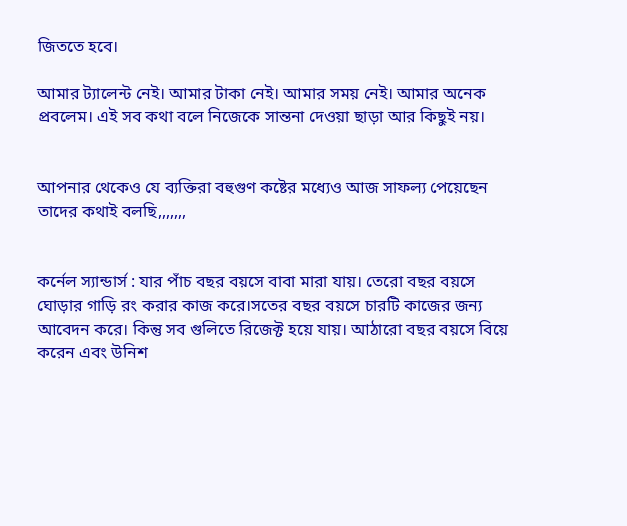জিততে হবে।

আমার ট্যালেন্ট নেই। আমার টাকা নেই। আমার সময় নেই। আমার অনেক প্রবলেম। এই সব কথা বলে নিজেকে সান্তনা দেওয়া ছাড়া আর কিছুই নয়।


আপনার থেকেও যে ব্যক্তিরা বহুগুণ কষ্টের মধ্যেও আজ সাফল্য পেয়েছেন তাদের কথাই বলছি,,,,,,,


কর্নেল স্যান্ডার্স : যার পাঁচ বছর বয়সে বাবা মারা যায়। তেরো বছর বয়সে ঘোড়ার গাড়ি রং করার কাজ করে।সতের বছর বয়সে চারটি কাজের জন্য আবেদন করে। কিন্তু সব গুলিতে রিজেক্ট হয়ে যায়। আঠারো বছর বয়সে বিয়ে করেন এবং উনিশ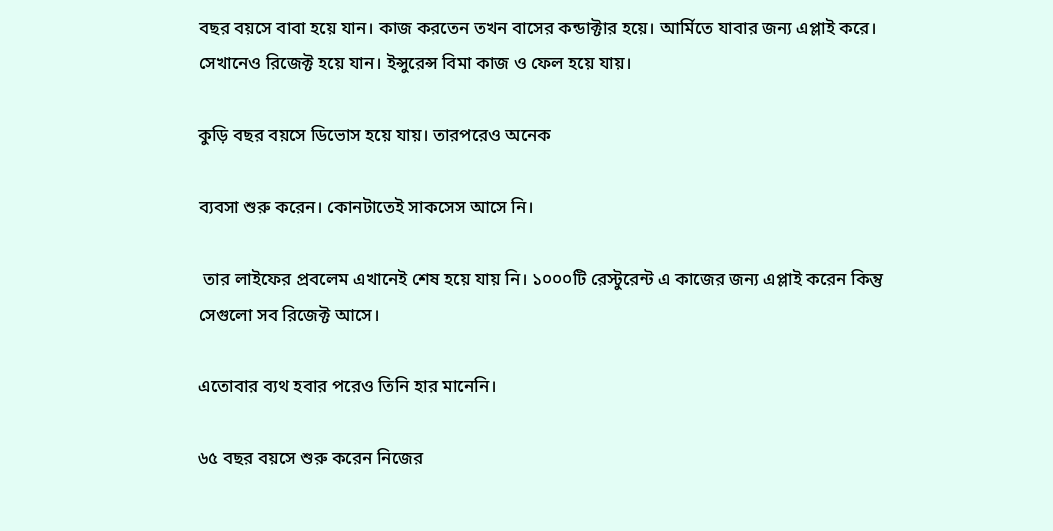বছর বয়সে বাবা হয়ে যান। কাজ করতেন তখন বাসের কন্ডাক্টার হয়ে। আর্মিতে যাবার জন্য এপ্লাই করে। সেখানেও রিজেক্ট হয়ে যান। ইন্সুরেন্স বিমা কাজ ও ফেল হয়ে যায়।

কুড়ি বছর বয়সে ডিভোস হয়ে যায়। তারপরেও অনেক

ব্যবসা শুরু করেন। কোনটাতেই সাকসেস আসে নি।

 তার লাইফের প্রবলেম এখানেই শেষ হয়ে যায় নি। ১০০০টি রেস্টুরেন্ট এ কাজের জন্য এপ্লাই করেন কিন্তু সেগুলো সব রিজেক্ট আসে।

এতোবার ব্যথ হবার পরেও তিনি হার মানেনি।

৬৫ বছর বয়সে শুরু করেন নিজের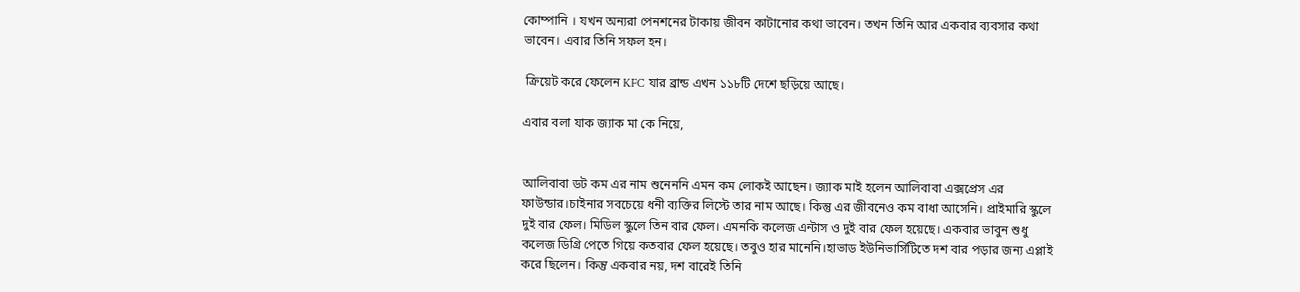কোম্পানি । যখন অন্যরা পেনশনের টাকায় জীবন কাটানোর কথা ভাবেন। তখন তিনি আর একবার ব্যবসার কথা ভাবেন। এবার তিনি সফল হন।

 ক্রিয়েট করে ফেলেন KFC যার ব্রান্ড এখন ১১৮টি দেশে ছড়িয়ে আছে।

এবার বলা যাক জ্যাক মা কে নিয়ে,


আলিবাবা ডট কম এর নাম শুনেননি এমন কম লোকই আছেন। জ্যাক মাই হলেন আলিবাবা এক্সপ্রেস এর ফাউন্ডার।চাইনার সবচেয়ে ধনী ব্যক্তির লিস্টে তার নাম আছে। কিন্তু এর জীবনেও কম বাধা আসেনি। প্রাইমারি স্কুলে দুই বার ফেল। মিডিল স্কুলে তিন বার ফেল। এমনকি কলেজ এন্টাস ও দুই বার ফেল হয়েছে। একবার ভাবুন শুধু কলেজ ডিগ্ৰি পেতে গিয়ে কতবার ফেল হয়েছে। তবুও হার মানেনি।হাভাড ইউনিভার্সিটিতে দশ বার পড়ার জন্য এপ্লাই করে ছিলেন। কিন্তু একবার নয়, দশ বারেই তিনি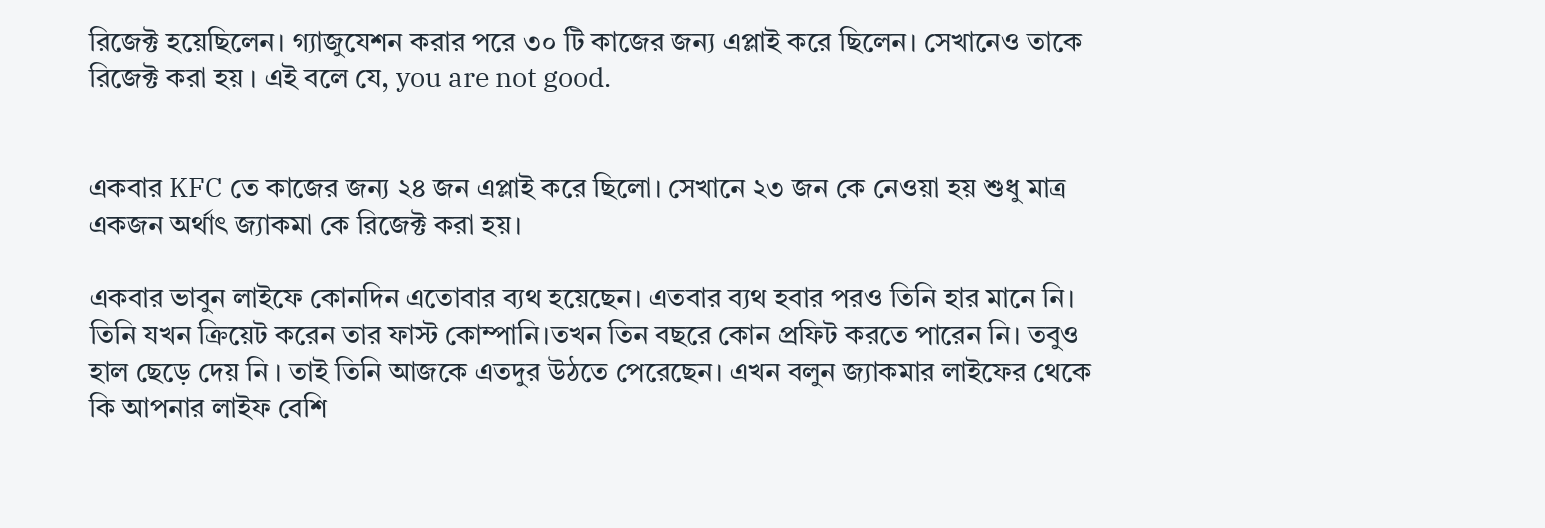রিজেক্ট হয়েছিলেন। গ্যাজুযেশন করার পরে ৩০ টি কাজের জন্য এপ্লাই করে ছিলেন। সেখানেও তাকে রিজেক্ট করা হয় । এই বলে যে, you are not good.


একবার KFC তে কাজের জন্য ২৪ জন এপ্লাই করে ছিলো। সেখানে ২৩ জন কে নেওয়া হয় শুধু মাত্র একজন অর্থাৎ জ্যাকমা কে রিজেক্ট করা হয়।

একবার ভাবুন লাইফে কোনদিন এতোবার ব্যথ হয়েছেন। এতবার ব্যথ হবার পরও তিনি হার মানে নি। তিনি যখন ক্রিয়েট করেন তার ফাস্ট কোম্পানি।তখন তিন বছরে কোন প্রফিট করতে পারেন নি। তবুও হাল ছেড়ে দেয় নি । তাই তিনি আজকে এতদুর উঠতে পেরেছেন। এখন বলুন জ্যাকমার লাইফের থেকে কি আপনার লাইফ বেশি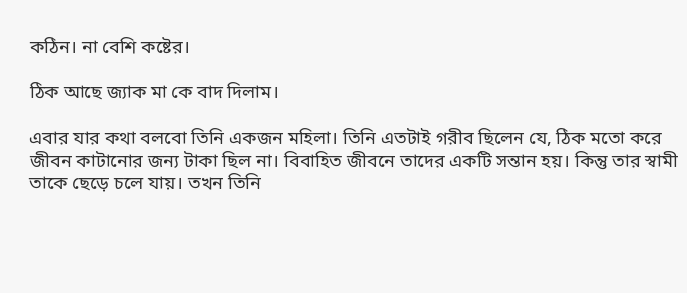কঠিন। না বেশি কষ্টের।

ঠিক আছে জ্যাক মা কে বাদ দিলাম।

এবার যার কথা বলবো তিনি একজন মহিলা। তিনি এতটাই গরীব ছিলেন যে, ঠিক মতো করে জীবন কাটানোর জন্য টাকা ছিল না। বিবাহিত জীবনে তাদের একটি সন্তান হয়। কিন্তু তার স্বামী তাকে ছেড়ে চলে যায়। তখন তিনি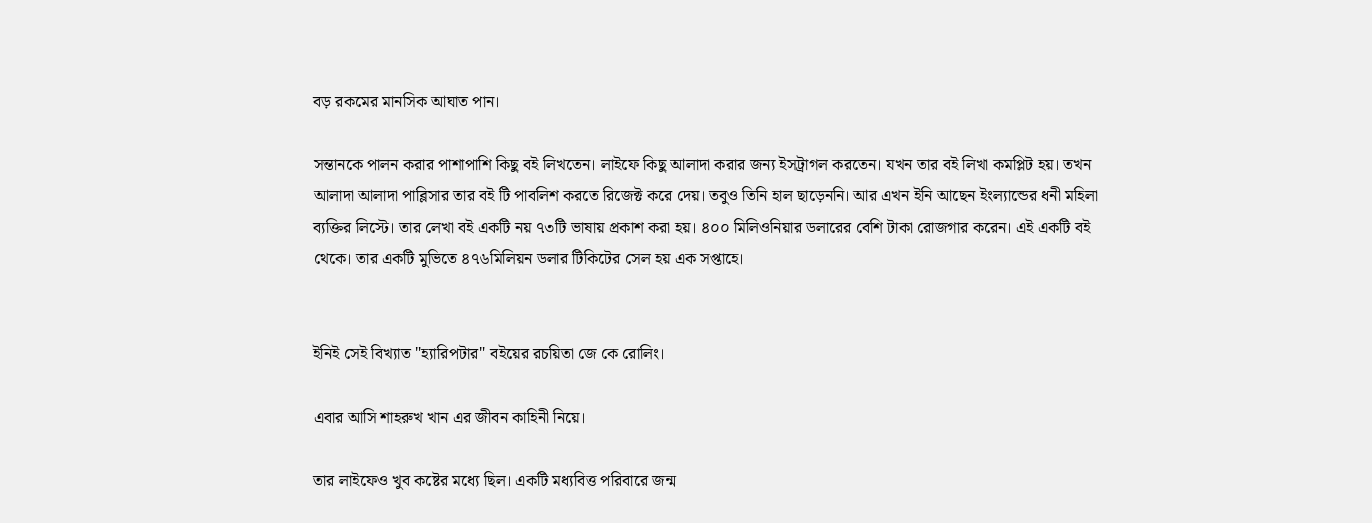বড় রকমের মানসিক আঘাত পান।

সন্তানকে পালন করার পাশাপাশি কিছু বই লিখতেন। লাইফে কিছু আলাদা করার জন্য ইসট্রাগল করতেন। যখন তার বই লিখা কমপ্লিট হয়। তখন আলাদা আলাদা পাব্লিসার তার বই টি পাবলিশ করতে রিজেক্ট করে দেয়। তবুও তিনি হাল ছাড়েননি। আর এখন ইনি আছেন ইংল্যান্ডের ধনী মহিলা ব্যক্তির লিস্টে। তার লেখা বই একটি নয় ৭৩টি ভাষায় প্রকাশ করা হয়। ৪০০ মিলিওনিয়ার ডলারের বেশি টাকা রোজগার করেন। এই একটি বই থেকে। তার একটি মুভিতে ৪৭৬মিলিয়ন ডলার টিকিটের সেল হয় এক সপ্তাহে।


ইনিই সেই বিখ্যাত "হ্যারিপটার" বইয়ের রচয়িতা জে কে রোলিং।

এবার আসি শাহরুখ খান এর জীবন কাহিনী নিয়ে।

তার লাইফেও খুব কষ্টের মধ্যে ছিল। একটি মধ্যবিত্ত পরিবারে জন্ম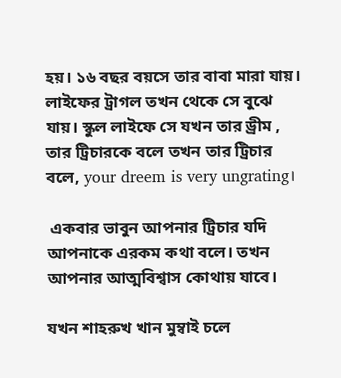হয়। ১৬ বছর বয়সে তার বাবা মারা যায়। লাইফের ট্রাগল তখন থেকে সে বুঝে যায়। স্কুল লাইফে সে যখন তার ড্রীম , তার ট্রিচারকে বলে তখন তার ট্রিচার বলে, your dreem is very ungrating।

 একবার ভাবুন আপনার ট্রিচার যদি আপনাকে এরকম কথা বলে। তখন আপনার আত্মবিশ্বাস কোথায় যাবে।

যখন শাহরুখ খান মুম্বাই চলে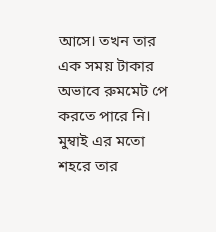আসে। তখন তার এক সময় টাকার অভাবে রুমমেট পে করতে পারে নি। মুম্বাই এর মতো শহরে তার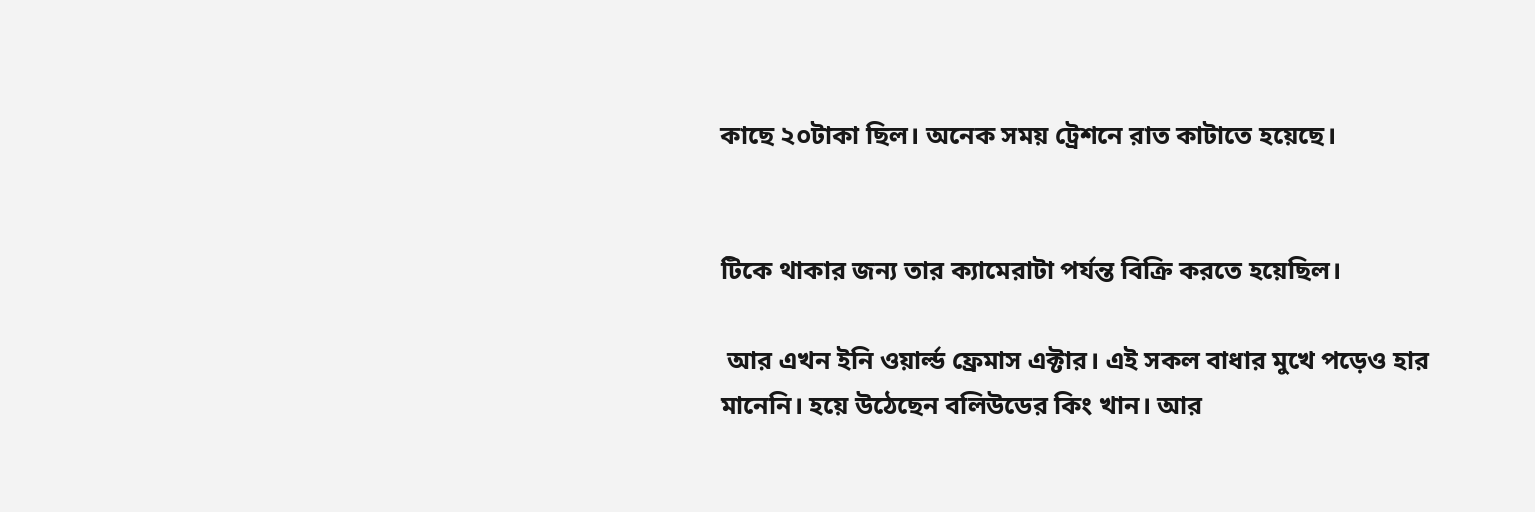কাছে ২০টাকা ছিল। অনেক সময় ট্রেশনে রাত কাটাতে হয়েছে।


টিকে থাকার জন্য তার ক্যামেরাটা পর্যন্ত বিক্রি করতে হয়েছিল।

 আর এখন ইনি ওয়ার্ল্ড ফ্রেমাস এক্টার। এই সকল বাধার মুখে পড়েও হার মানেনি। হয়ে উঠেছেন বলিউডের কিং খান। আর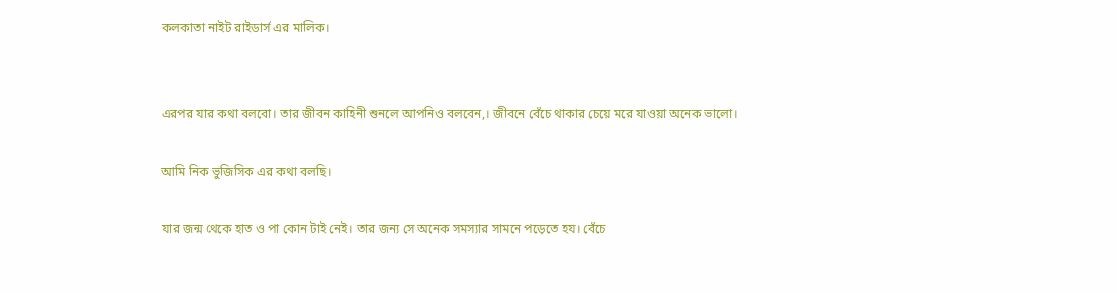কলকাতা নাইট রাইডার্স এর মালিক।


এরপর যার কথা বলবো। তার জীবন কাহিনী শুনলে আপনিও বলবেন,। জীবনে বেঁচে থাকার চেয়ে মরে যাওয়া অনেক ভালো।

আমি নিক ভুজিসিক এর কথা বলছি।

যার জন্ম থেকে হাত ও পা কোন টাই নেই। তার জন্য সে অনেক সমস্যার সামনে পড়েতে হয। বেঁচে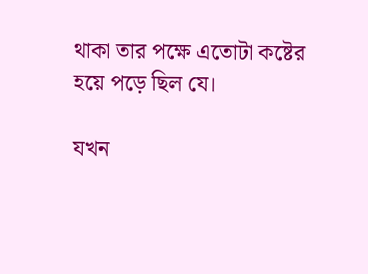থাকা তার পক্ষে এতোটা কষ্টের হয়ে পড়ে ছিল যে।

যখন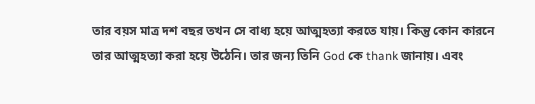তার বয়স মাত্র দশ বছর তখন সে বাধ্য হয়ে আত্মহত্যা করতে যায়। কিন্তু কোন কারনে তার আত্মহত্যা করা হয়ে উঠেনি। তার জন্য তিনি God কে thank জানায়। এবং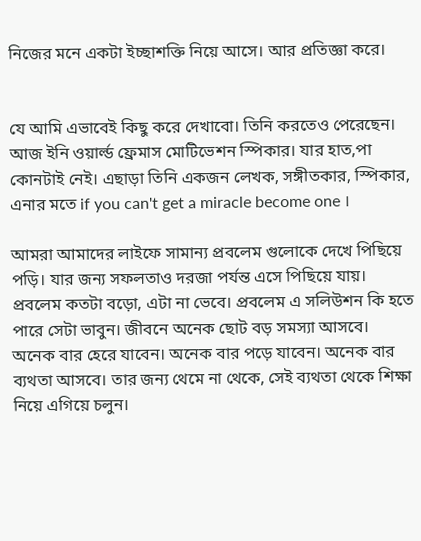নিজের মনে একটা ইচ্ছাশক্তি নিয়ে আসে। আর প্রতিজ্ঞা করে।


যে আমি এভাবেই কিছু করে দেখাবো। তিনি করতেও পেরেছেন। আজ ইনি ওয়ার্ল্ড ফ্রেমাস মোটিভেশন স্পিকার। যার হাত,পা কোনটাই নেই। এছাড়া তিনি একজন লেখক, সঙ্গীতকার, স্পিকার, এনার মতে if you can't get a miracle become one ।

আমরা আমাদের লাইফে সামান্য প্রবলেম গুলোকে দেখে পিছিয়ে পড়ি। যার জন্য সফলতাও দরজা পর্যন্ত এসে পিছিয়ে যায়। প্রবলেম কতটা বড়ো, এটা না ভেবে। প্রবলেম এ সলিউশন কি হতে পারে সেটা ভাবুন। জীবনে অনেক ছোট বড় সমস্যা আসবে। অনেক বার হেরে যাবেন। অনেক বার পড়ে যাবেন। অনেক বার ব্যথতা আসবে। তার জন্য থেমে না থেকে, সেই ব্যথতা থেকে শিক্ষা নিয়ে এগিয়ে চলুন।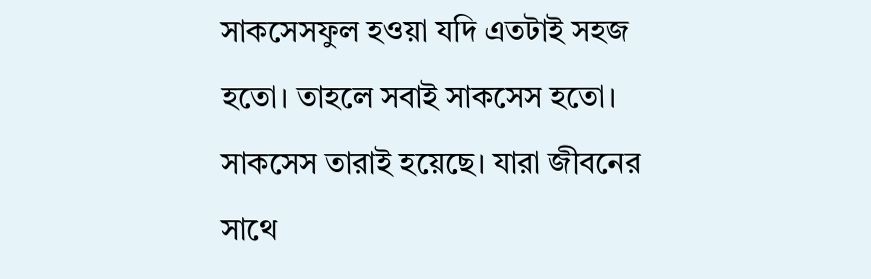সাকসেসফুল হওয়া যদি এতটাই সহজ হতো। তাহলে সবাই সাকসেস হতো। সাকসেস তারাই হয়েছে। যারা জীবনের সাথে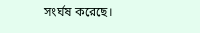সংর্ঘষ করেছে।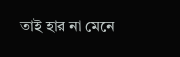তাই হার না মেনে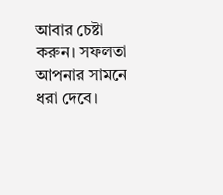আবার চেষ্টা করুন। সফলতা আপনার সামনে ধরা দেবে।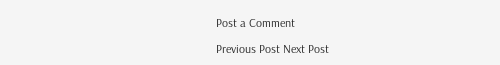Post a Comment

Previous Post Next Post